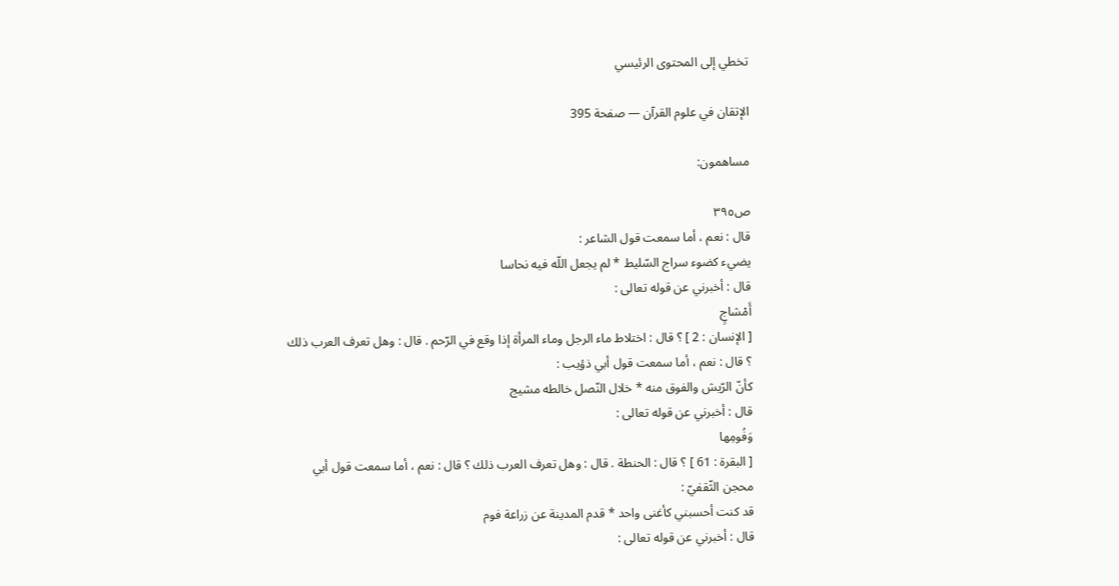تخطي إلى المحتوى الرئيسي

الإتقان في علوم القرآن — صفحة 395

مساهمون:

ص٣٩٥
قال : نعم ، أما سمعت قول الشاعر :
يضيء كضوء سراج السّليط * لم يجعل اللّه فيه نحاسا
قال : أخبرني عن قوله تعالى :
أَمْشاجٍ
[ الإنسان : 2 ] ؟ قال : اختلاط ماء الرجل وماء المرأة إذا وقع في الرّحم . قال : وهل تعرف العرب ذلك ؟ قال : نعم ، أما سمعت قول أبي ذؤيب :
كأنّ الرّيش والفوق منه * خلال النّصل خالطه مشيج
قال : أخبرني عن قوله تعالى :
وَفُومِها
[ البقرة : 61 ] ؟ قال : الحنطة . قال : وهل تعرف العرب ذلك ؟ قال : نعم ، أما سمعت قول أبي محجن الثّقفيّ :
قد كنت أحسبني كأغنى واحد * قدم المدينة عن زراعة فوم
قال : أخبرني عن قوله تعالى :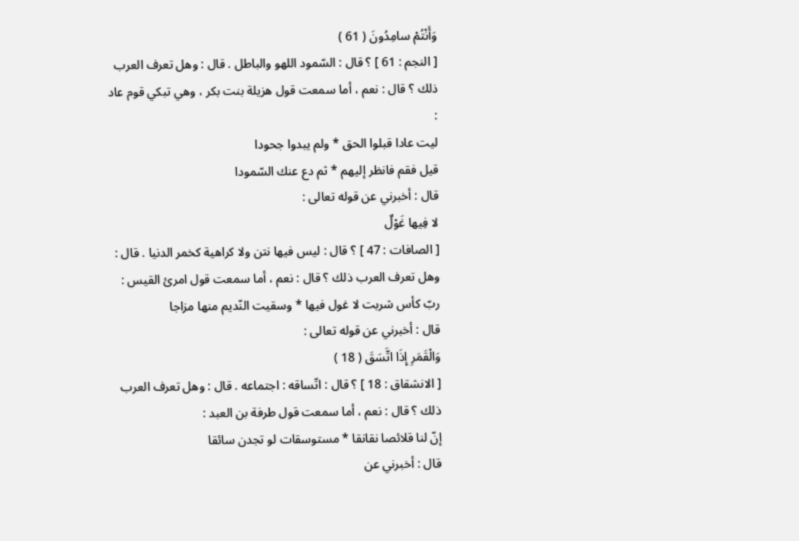وَأَنْتُمْ سامِدُونَ ( 61 )
[ النجم : 61 ] ؟ قال : السّمود اللهو والباطل . قال : وهل تعرف العرب ذلك ؟ قال : نعم ، أما سمعت قول هزيلة بنت بكر ، وهي تبكي قوم عاد :
ليت عادا قبلوا الحق * ولم يبدوا جحودا
قيل فقم فانظر إليهم * ثم دع عنك السّمودا
قال : أخبرني عن قوله تعالى :
لا فِيها غَوْلٌ
[ الصافات : 47 ] ؟ قال : ليس فيها نتن ولا كراهية كخمر الدنيا . قال : وهل تعرف العرب ذلك ؟ قال : نعم ، أما سمعت قول امرئ القيس :
ربّ كأس شربت لا غول فيها * وسقيت النّديم منها مزاجا
قال : أخبرني عن قوله تعالى :
وَالْقَمَرِ إِذَا اتَّسَقَ ( 18 )
[ الانشقاق : 18 ] ؟ قال : اتّساقه : اجتماعه . قال : وهل تعرف العرب ذلك ؟ قال : نعم ، أما سمعت قول طرفة بن العبد :
إنّ لنا قلائصا نقانقا * مستوسقات لو تجدن سائقا
قال : أخبرني عن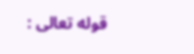قوله تعالى :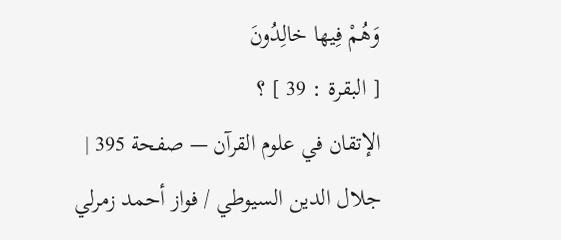وَهُمْ فِيها خالِدُونَ
[ البقرة : 39 ] ؟
الإتقان في علوم القرآن — صفحة 395 | جلال الدين السيوطي / فواز أحمد زمرلي